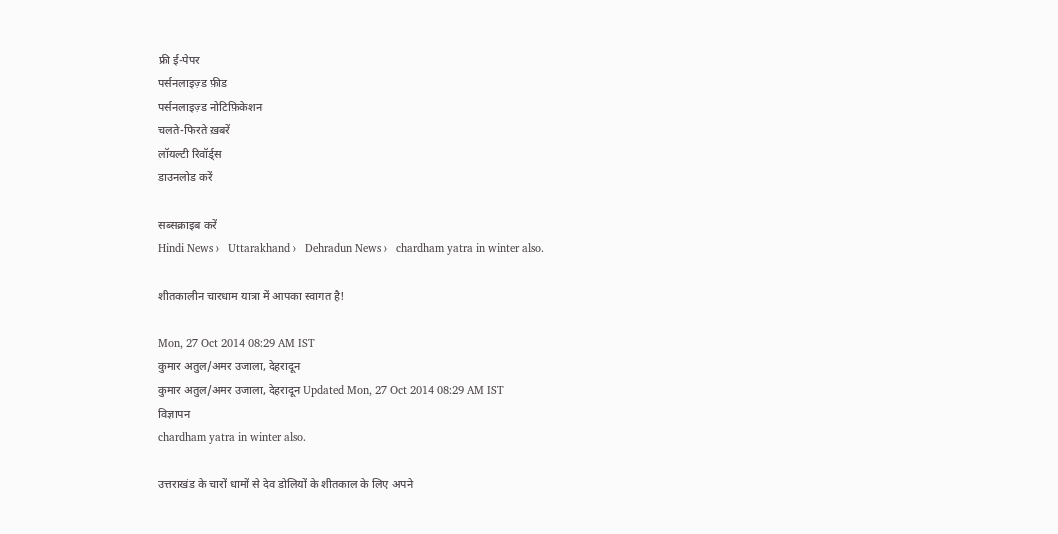फ्री ई-पेपर
पर्सनलाइज़्ड फ़ीड
पर्सनलाइज़्ड नोटिफ़िकेशन
चलते-फिरते ख़बरें
लॉयल्टी रिवॉर्ड्स
डाउनलोड करें

सब्सक्राइब करें
Hindi News ›   Uttarakhand ›   Dehradun News ›   chardham yatra in winter also.

शीतकालीन चारधाम यात्रा में आपका स्वागत है!

Mon, 27 Oct 2014 08:29 AM IST
कुमार अतुल/अमर उजाला, देहरादून
कुमार अतुल/अमर उजाला, देहरादून Updated Mon, 27 Oct 2014 08:29 AM IST
विज्ञापन
chardham yatra in winter also.

उत्तराखंड के चारों धामों से देव डोलियों के शीतकाल के लिए अपने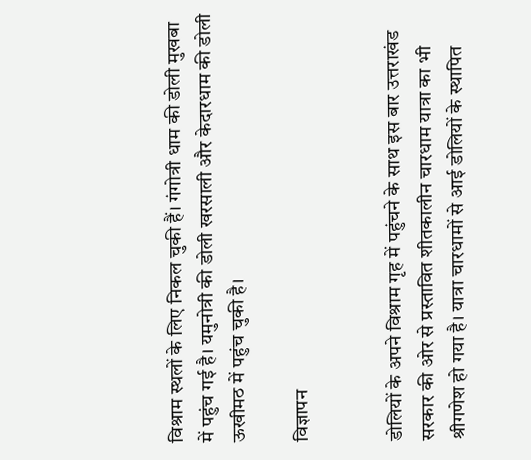विश्राम स्थलों के लिए निकल चुकी हैं। गंगोत्री धाम की डोली मुखबा में पहुंच गई है। यमुनोत्री की डोली खरसाली और केदारधाम की डोली ऊखीमठ में पहुंच चुकी है।

विज्ञापन


डोलियों के अपने विश्राम गृह में पहुंचने के साथ इस बार उत्तराखंड सरकार की ओर से प्रस्तावित शीतकालीन चारधाम यात्रा का भी श्रीगणेश हो गया है। यात्रा चारधामों से आई डोलियों के स्थापित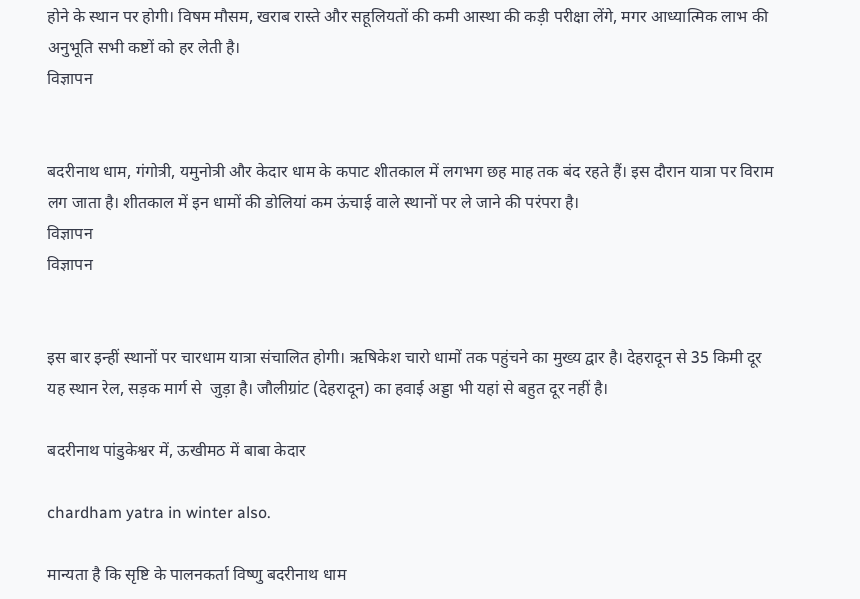होने के स्थान पर होगी। विषम मौसम, खराब रास्ते और सहूलियतों की कमी आस्था की कड़ी परीक्षा लेंगे, मगर आध्यात्मिक लाभ की अनुभूति सभी कष्टों को हर लेती है।
विज्ञापन


बदरीनाथ धाम, गंगोत्री, यमुनोत्री और केदार धाम के कपाट शीतकाल में लगभग छह माह तक बंद रहते हैं। इस दौरान यात्रा पर विराम लग जाता है। शीतकाल में इन धामों की डोलियां कम ऊंचाई वाले स्थानों पर ले जाने की परंपरा है।
विज्ञापन
विज्ञापन


इस बार इन्हीं स्थानों पर चारधाम यात्रा संचालित होगी। ऋषिकेश चारो धामों तक पहुंचने का मुख्य द्वार है। देहरादून से 35 किमी दूर यह स्थान रेल, सड़क मार्ग से  जुड़ा है। जौलीग्रांट (देहरादून) का हवाई अड्डा भी यहां से बहुत दूर नहीं है।

बदरीनाथ पांडुकेश्वर में, ऊखीमठ में बाबा केदार

chardham yatra in winter also.

मान्यता है कि सृष्टि के पालनकर्ता विष्णु बदरीनाथ धाम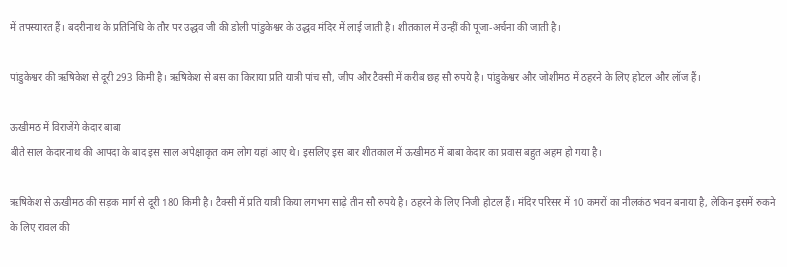में तपस्यारत हैं। बदरीनाथ के प्रतिनिधि के तौर पर उद्धव जी की डोली पांडुकेश्वर के उद्धव मंदिर में लाई जाती है। शीतकाल में उन्हीं की पूजा-अर्चना की जाती है।

पांडुकेश्वर की ऋषिकेश से दूरी 293 किमी है। ऋषिकेश से बस का किराया प्रति यात्री पांच सौ, जीप और टैक्सी में करीब छह सौ रुपये है। पांडुकेश्वर और जोशीमठ में ठहरने के लिए होटल और लॉज हैं।

ऊखीमठ में विराजेंगे केदार बाबा
बीते साल केदारनाथ की आपदा के बाद इस साल अपेक्षाकृत कम लोग यहां आए थे। इसलिए इस बार शीतकाल में ऊखीमठ में बाबा केदार का प्रवास बहुत अहम हो गया है।

ऋषिकेश से ऊखीमठ की सड़क मार्ग से दूरी 180 किमी है। टैक्सी में प्रति यात्री किया लगभग साढ़े तीन सौ रुपये है। ठहरने के लिए निजी होटल हैं। मंदिर परिसर में 10 कमरों का नीलकंठ भवन बनाया है, लेकिन इसमें रुकने के लिए रावल की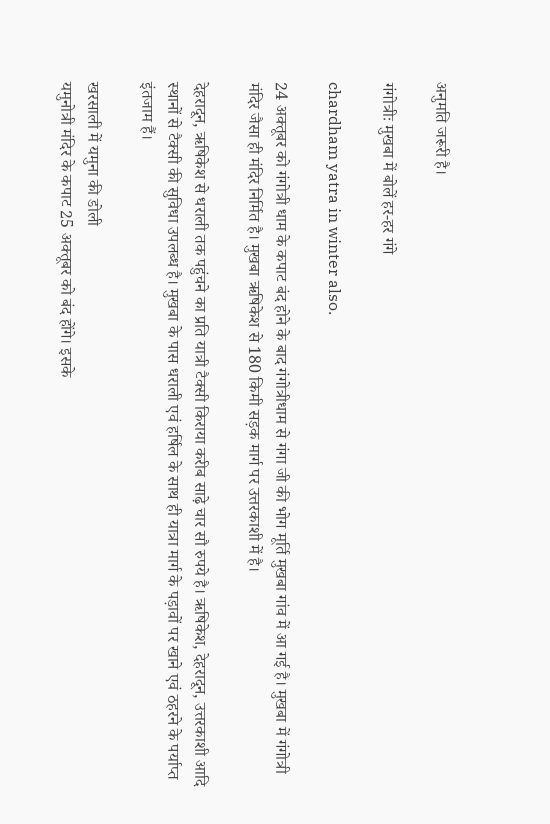अनुमति जरूरी है।

गंगोत्रीः मुखबा में बोलें हर-हर गंगे

chardham yatra in winter also.

24 अक्तूबर को गंगोत्री धाम के कपाट बंद होने के बाद गंगोत्रीधाम से गंगा जी की भोग मूर्ति मुखबा गांव में आ गई है। मुखबा में गंगोत्री मंदिर जैसा ही मंदिर निर्मित है। मुखबा ऋषिकेश से 180 किमी सड़क मार्ग पर उत्तरकाशी में है।

देहरादून, ऋषिकेश से धराली तक पहुंचने का प्रति यात्री टैक्सी किराया करीब साढ़े चार सौ रुपये है। ऋषिकेश, देहरादून, उत्तरकाशी आदि स्थानों से टैक्सी की सुविधा उपलब्ध है। मुखबा के पास धराली एवं हर्षिल के साथ ही यात्रा मार्ग के पड़ावों पर खाने एवं ठहरने के पर्याप्त इंतजाम हैं।

खरसाली में यमुना की डोली
यमुनोत्री मंदिर के कपाट 25 अक्तूबर को बंद होंगे। इसके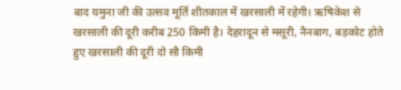बाद यमुना जी की उत्सव मूर्ति शीतकाल में खरसाली में रहेगी। ऋषिकेश से खरसाली की दूरी करीब 250 किमी है। देहरादून से मसूरी, नैनबाग, बड़कोट होते हुए खरसाली की दूरी दो सौ किमी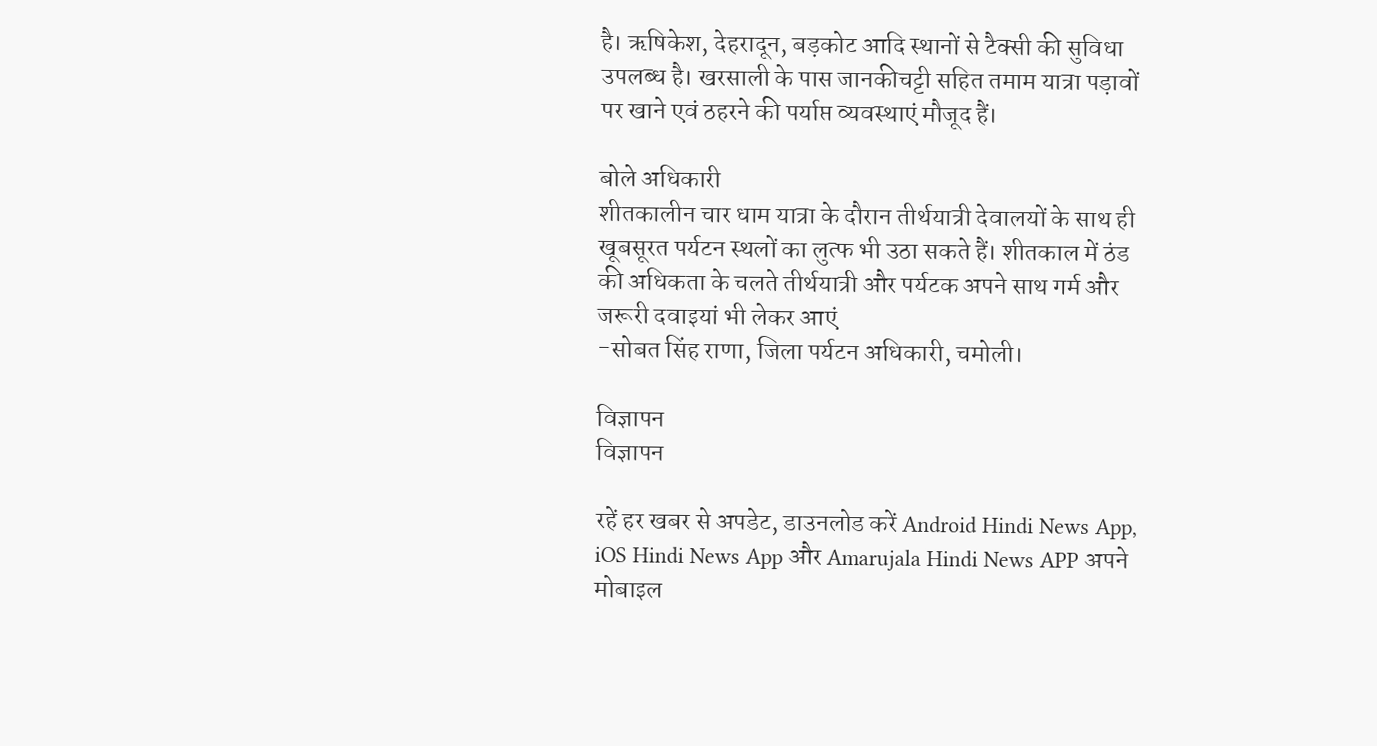है। ऋषिकेश, देहरादून, बड़कोट आदि स्थानों से टैक्सी की सुविधा उपलब्ध है। खरसाली के पास जानकीचट्टी सहित तमाम यात्रा पड़ावों पर खाने एवं ठहरने की पर्याप्त व्यवस्थाएं मौजूद हैं।

बोले अधिकारी
शीतकालीन चार धाम यात्रा के दौरान तीर्थयात्री देवालयों के साथ ही खूबसूरत पर्यटन स्थलों का लुत्फ भी उठा सकते हैं। शीतकाल में ठंड की अधिकता के चलते तीर्थयात्री और पर्यटक अपने साथ गर्म और जरूरी दवाइयां भी लेकर आएं
-सोबत सिंह राणा, जिला पर्यटन अधिकारी, चमोली।

विज्ञापन
विज्ञापन

रहें हर खबर से अपडेट, डाउनलोड करें Android Hindi News App, iOS Hindi News App और Amarujala Hindi News APP अपने मोबाइल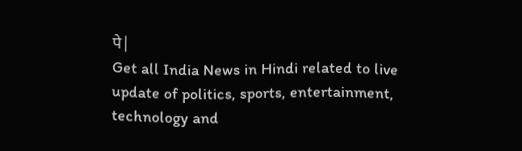पे|
Get all India News in Hindi related to live update of politics, sports, entertainment, technology and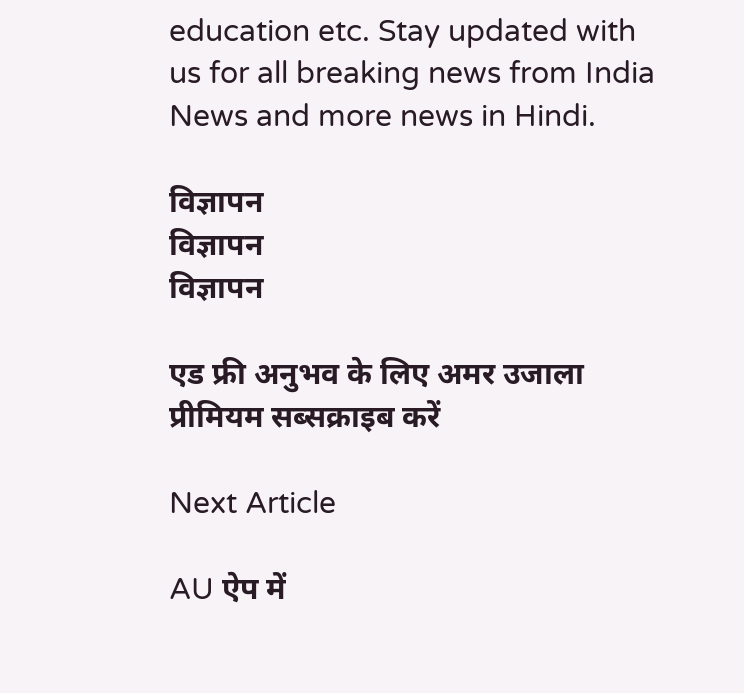education etc. Stay updated with us for all breaking news from India News and more news in Hindi.

विज्ञापन
विज्ञापन
विज्ञापन

एड फ्री अनुभव के लिए अमर उजाला प्रीमियम सब्सक्राइब करें

Next Article

AU ऐप में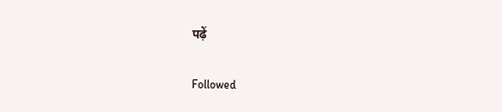पढ़ें

Followed